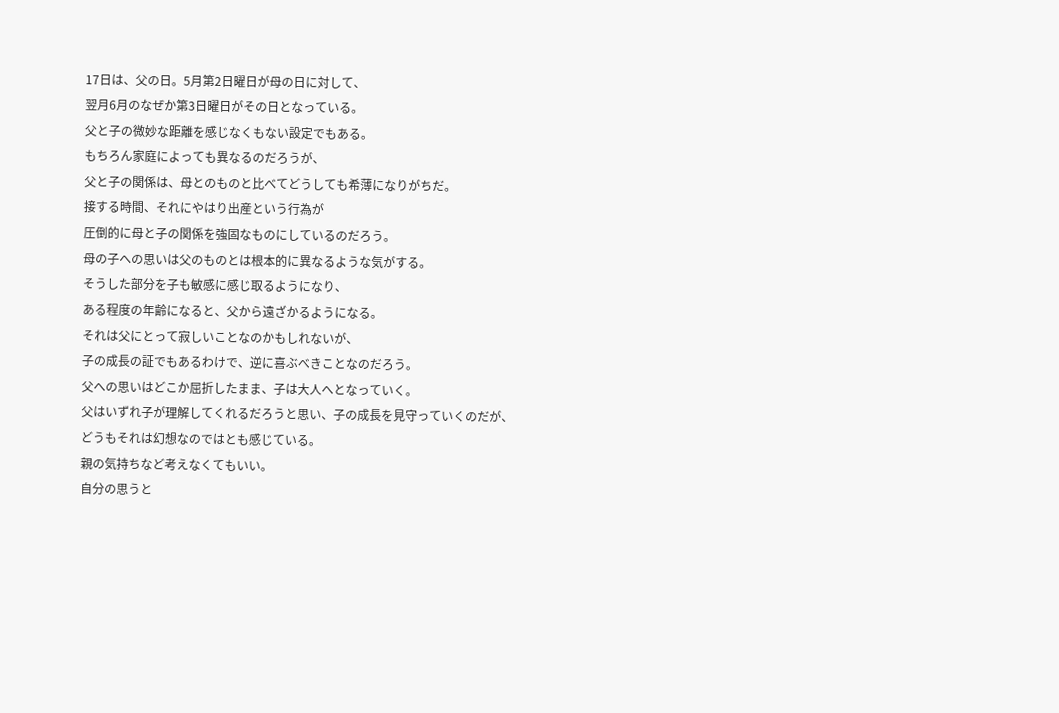17日は、父の日。5月第2日曜日が母の日に対して、
翌月6月のなぜか第3日曜日がその日となっている。
父と子の微妙な距離を感じなくもない設定でもある。
もちろん家庭によっても異なるのだろうが、
父と子の関係は、母とのものと比べてどうしても希薄になりがちだ。
接する時間、それにやはり出産という行為が
圧倒的に母と子の関係を強固なものにしているのだろう。
母の子への思いは父のものとは根本的に異なるような気がする。
そうした部分を子も敏感に感じ取るようになり、
ある程度の年齢になると、父から遠ざかるようになる。
それは父にとって寂しいことなのかもしれないが、
子の成長の証でもあるわけで、逆に喜ぶべきことなのだろう。
父への思いはどこか屈折したまま、子は大人へとなっていく。
父はいずれ子が理解してくれるだろうと思い、子の成長を見守っていくのだが、
どうもそれは幻想なのではとも感じている。
親の気持ちなど考えなくてもいい。
自分の思うと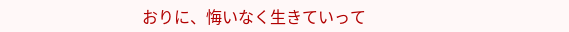おりに、悔いなく生きていって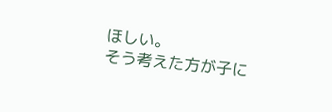ほしい。
そう考えた方が子に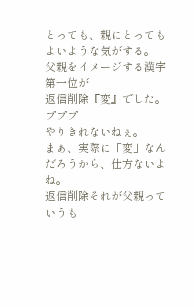とっても、親にとってもよいような気がする。
父親をイメージする漢字 第一位が
返信削除『変』でした。
プププ
やりきれないねぇ。
まぁ、実際に「変」なんだろうから、仕方ないよね。
返信削除それが父親っていうも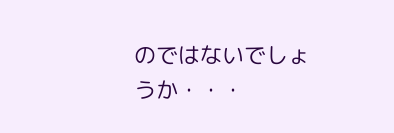のではないでしょうか・・・